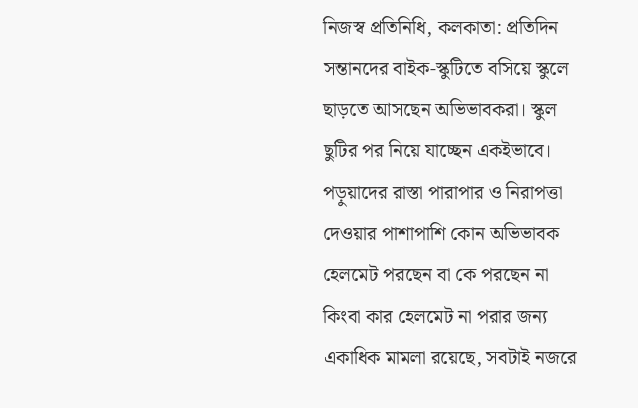নিজস্ব প্রতিনিধি, কলকাতা: প্রতিদিন সন্তানদের বাইক-স্কুটিতে বসিয়ে স্কুলে ছাড়তে আসছেন অভিভাবকরা। স্কুল ছুটির পর নিয়ে যাচ্ছেন একইভাবে। পড়ুয়াদের রাস্তা পারাপার ও নিরাপত্তা দেওয়ার পাশাপাশি কোন অভিভাবক হেলমেট পরছেন বা কে পরছেন না কিংবা কার হেলমেট না পরার জন্য একাধিক মামলা রয়েছে, সবটাই নজরে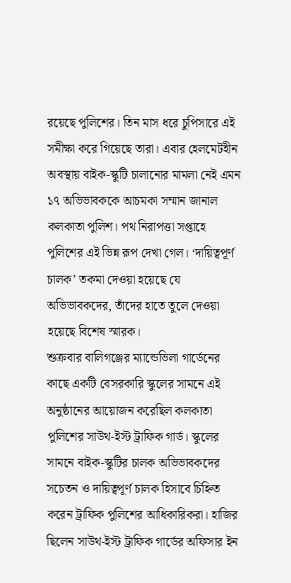রয়েছে পুলিশের। তিন মাস ধরে চুপিসারে এই সমীক্ষা করে গিয়েছে তারা। এবার হেলমেটহীন অবস্থায় বাইক-স্কুটি চালানোর মামলা নেই এমন ১৭ অভিভাবককে আচমকা সম্মান জানাল কলকাতা পুলিশ। পথ নিরাপত্তা সপ্তাহে পুলিশের এই ভিন্ন রূপ দেখা গেল। ‘দায়িত্বপূর্ণ চালক’ তকমা দেওয়া হয়েছে যে অভিভাবকদের, তাঁদের হাতে তুলে দেওয়া হয়েছে বিশেষ স্মারক।
শুক্রবার বালিগঞ্জের ম্যান্ডেভিলা গার্ডেনের কাছে একটি বেসরকারি স্কুলের সামনে এই অনুষ্ঠানের আয়োজন করেছিল কলকাতা পুলিশের সাউথ-ইস্ট ট্রাফিক গার্ড। স্কুলের সামনে বাইক-স্কুটির চালক অভিভাবকদের সচেতন ও দায়িত্বপূর্ণ চালক হিসাবে চিহ্নিত করেন ট্রাফিক পুলিশের আধিকারিকরা। হাজির ছিলেন সাউথ-ইস্ট ট্রাফিক গার্ডের অফিসার ইন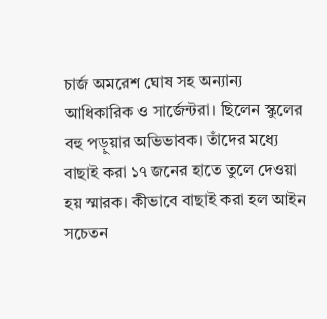চার্জ অমরেশ ঘোষ সহ অন্যান্য আধিকারিক ও সার্জেন্টরা। ছিলেন স্কুলের বহু পড়ুয়ার অভিভাবক। তাঁদের মধ্যে বাছাই করা ১৭ জনের হাতে তুলে দেওয়া হয় স্মারক। কীভাবে বাছাই করা হল আইন সচেতন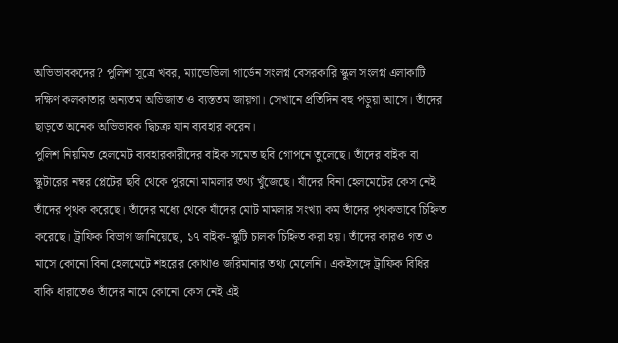অভিভাবকদের? পুলিশ সূত্রে খবর, ম্যান্ডেভিলা গার্ডেন সংলগ্ন বেসরকারি স্কুল সংলগ্ন এলাকাটি দক্ষিণ কলকাতার অন্যতম অভিজাত ও ব্যস্ততম জায়গা। সেখানে প্রতিদিন বহু পড়ুয়া আসে। তাঁদের ছাড়তে অনেক অভিভাবক দ্বিচক্র যান ব্যবহার করেন।
পুলিশ নিয়মিত হেলমেট ব্যবহারকারীদের বাইক সমেত ছবি গোপনে তুলেছে। তাঁদের বাইক বা স্কুটারের নম্বর প্লেটের ছবি থেকে পুরনো মামলার তথ্য খুঁজেছে। যাঁদের বিনা হেলমেটের কেস নেই তাঁদের পৃথক করেছে। তাঁদের মধ্যে থেকে যাঁদের মোট মামলার সংখ্যা কম তাঁদের পৃথকভাবে চিহ্নিত করেছে। ট্রাফিক বিভাগ জানিয়েছে, ১৭ বাইক-স্কুটি চালক চিহ্নিত করা হয়। তাঁদের কারও গত ৩ মাসে কোনো বিনা হেলমেটে শহরের কোথাও জরিমানার তথ্য মেলেনি। একইসঙ্গে ট্রাফিক বিধির বাকি ধারাতেও তাঁদের নামে কোনো কেস নেই এই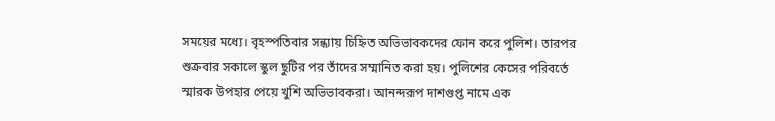সময়ের মধ্যে। বৃহস্পতিবার সন্ধ্যায় চিহ্নিত অভিভাবকদের ফোন করে পুলিশ। তারপর শুক্রবার সকালে স্কুল ছুটির পর তাঁদের সম্মানিত করা হয়। পুলিশের কেসের পরিবর্তে স্মারক উপহার পেয়ে খুশি অভিভাবকরা। আনন্দরূপ দাশগুপ্ত নামে এক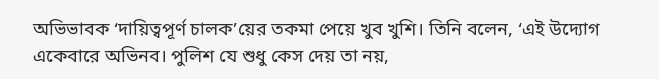অভিভাবক ‘দায়িত্বপূর্ণ চালক’য়ের তকমা পেয়ে খুব খুশি। তিনি বলেন, ‘এই উদ্যোগ একেবারে অভিনব। পুলিশ যে শুধু কেস দেয় তা নয়,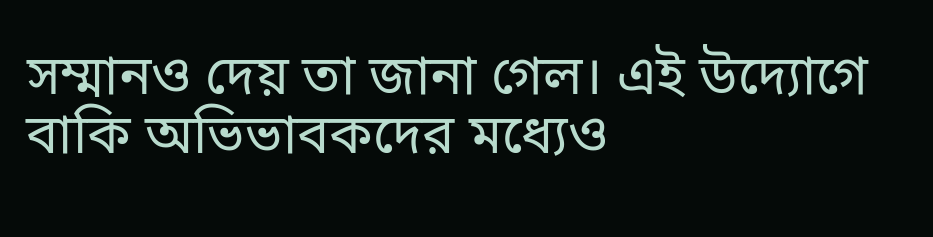সম্মানও দেয় তা জানা গেল। এই উদ্যোগে বাকি অভিভাবকদের মধ্যেও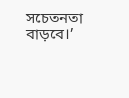সচেতনতা বাড়বে।’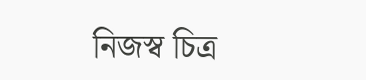নিজস্ব চিত্র